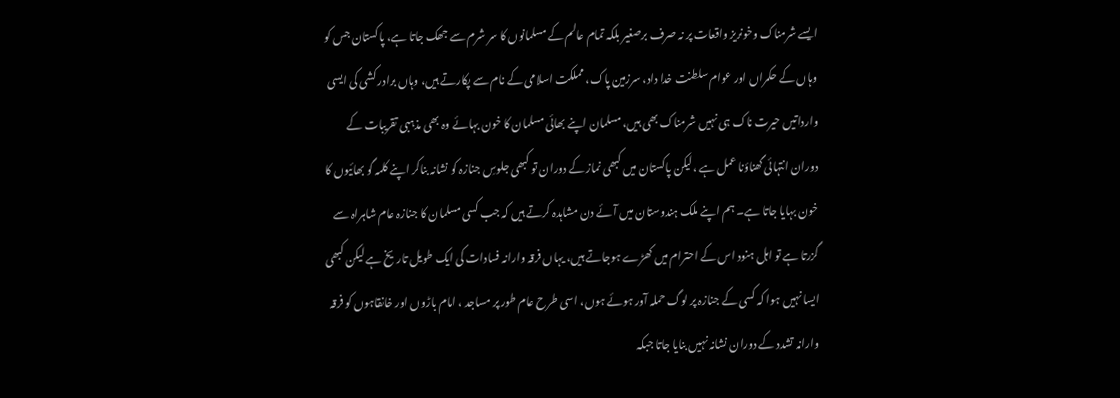ایسے شرمناک وخونریز واقعات پر نہ صرف برصغیر بلکہ تمام عالم کے مسلمانوں کا سر شرم سے جھک جاتا ہے، پاکستان جس کو وہاں کے حکمراں اور عوام سلطنت خدا داد، سرزمین پاک، مملکت اسلامی کے نام سے پکارتے ہیں، وہاں برادر کشی کی ایسی وارداتیں حیرت ناک ہی نہیں شرمناک بھی ہیں، مسلمان اپنے بھائی مسلمان کا خون بہائے وہ بھی مذہبی تقریبات کے دوران انتہائی گھناؤنا عمل ہے ،لیکن پاکستان میں کبھی نماز کے دوران تو کبھی جلوسِ جنازہ کو نشانہ بناکر اپنے کلمہ گو بھائیوں کا خون بہایا جاتا ہے۔ ہم اپنے ملک ہندوستان میں آئے دن مشاہدہ کرتے ہیں کہ جب کسی مسلمان کا جنازہ عام شاہراہ سے گزرتا ہے تو اہل ہنود اس کے احترام میں کھڑے ہوجاتے ہیں، یہاں فرقہ وارانہ فسادات کی ایک طویل تاریخ ہے لیکن کبھی ایسا نہیں ہوا کہ کسی کے جنازہ پر لوگ حملہ آور ہوئے ہوں، اسی طرح عام طور پر مساجد ، امام باڑوں اور خانقاہوں کو فرقہ وارانہ تشدد کے دوران نشانہ نہیں بنایا جاتا جبکہ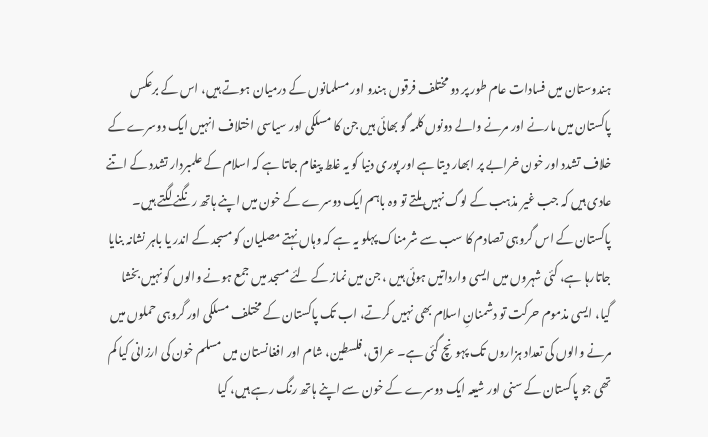ہندوستان میں فسادات عام طور پر دو مختلف فرقوں ہندو اور مسلمانوں کے درمیان ہوتے ہیں، اس کے برعکس پاکستان میں مارنے اور مرنے والے دونوں کلمہ گو بھائی ہیں جن کا مسلکی اور سیاسی اختلاف انہیں ایک دوسرے کے خلاف تشدد اور خون خرابے پر ابھار دیتا ہے اور پوری دنیا کو یہ غلط پیغام جاتا ہے کہ اسلام کے علمبردار تشدد کے اتنے عادی ہیں کہ جب غیر مذہب کے لوگ نہیں ملتے تو وہ باہم ایک دوسرے کے خون میں اپنے ہاتھ رنگنے لگتے ہیں۔
پاکستان کے اس گروہی تصادم کا سب سے شرمناک پہلو یہ ہے کہ وہاں نہتے مصلیان کو مسجد کے اندر یا باہر نشانہ بنایا جاتارہا ہے، کئی شہروں میں ایسی وارداتیں ہوئی ہیں ، جن میں نماز کے لئے مسجد میں جمع ہونے والوں کو نہیں بخشا گیا، ایسی مذموم حرکت تو دشمنانِ اسلام بھی نہیں کرتے، اب تک پاکستان کے مختلف مسلکی اور گروہی حملوں میں مرنے والوں کی تعداد ہزاروں تک پہونچ گئی ہے۔ عراق، فلسطین، شام اور افغانستان میں مسلم خون کی ارزانی کیا کم تھی جو پاکستان کے سنی اور شیعہ ایک دوسرے کے خون سے اپنے ہاتھ رنگ رہے ہیں، کیا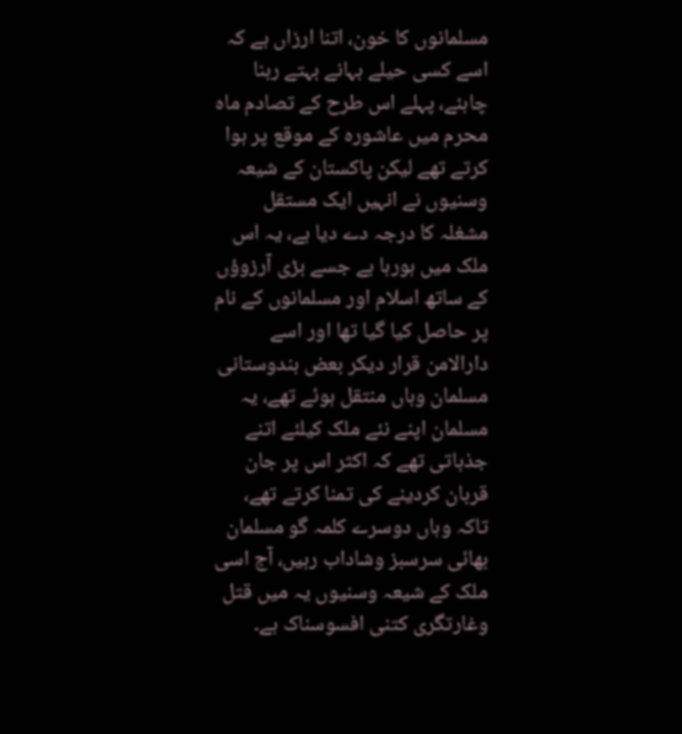مسلمانوں کا خون، اتنا ارزاں ہے کہ اسے کسی حیلے بہانے بہتے رہنا چاہئے، پہلے اس طرح کے تصادم ماہ محرم میں عاشورہ کے موقع پر ہوا کرتے تھے لیکن پاکستان کے شیعہ وسنیوں نے انہیں ایک مستقل مشغلہ کا درجہ دے دیا ہے، یہ اس ملک میں ہورہا ہے جسے بڑی آرزوؤں کے ساتھ اسلام اور مسلمانوں کے نام پر حاصل کیا گیا تھا اور اسے دارالامن قرار دیکر بعض ہندوستانی مسلمان وہاں منتقل ہوئے تھے، یہ مسلمان اپنے نئے ملک کیلئے اتنے جذباتی تھے کہ اکثر اس پر جان قربان کردینے کی تمنا کرتے تھے، تاکہ وہاں دوسرے کلمہ گو مسلمان بھائی سرسبز وشاداب رہیں، آج اسی ملک کے شیعہ وسنیوں یہ میں قتل وغارتگری کتنی افسوسناک ہے۔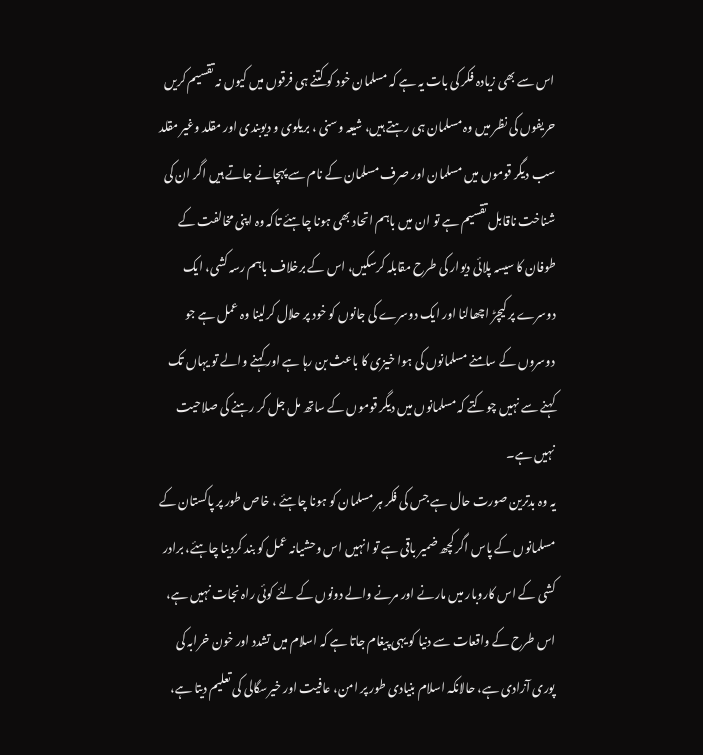اس سے بھی زیادہ فکر کی بات یہ ہے کہ مسلمان خود کو کتنے ہی فرقوں میں کیوں نہ تقسیم کریں حریفوں کی نظر میں وہ مسلمان ہی رہتے ہیں، شیعہ وسنی ، بریلوی و دیوبندی اور مقلد وغیر مقلد سب دیگر قوموں میں مسلمان اور صرف مسلمان کے نام سے پہچانے جاتے ہیں اگر ان کی شناخت ناقابل تقسیم ہے تو ان میں باہم اتحاد بھی ہونا چاہئے تاکہ وہ اپنی مخالفت کے طوفان کا سیسہ پلائی دیوار کی طرح مقابلہ کرسکیں، اس کے برخلاف باہم رسہ کشی، ایک دوسرے پر کیچڑ اچھالنا اور ایک دوسرے کی جانوں کو خود پر حلال کرلینا وہ عمل ہے جو دوسروں کے سامنے مسلمانوں کی ہوا خیزی کا باعث بن رہا ہے اور کہنے والے تو یہاں تک کہنے سے نہیں چوکتے کہ مسلمانوں میں دیگر قوموں کے ساتھ مل جل کر رہنے کی صلاحیت نہیں ہے۔
یہ وہ بدترین صورت حال ہے جس کی فکر ہر مسلمان کو ہونا چاہئے ، خاص طور پر پاکستان کے مسلمانوں کے پاس اگر کچھ ضمیر باقی ہے تو انہیں اس وحشیانہ عمل کو بند کردینا چاہئے، برادر کشی کے اس کاروبار میں مارنے اور مرنے والے دونوں کے لئے کوئی راہ نجات نہیں ہے، اس طرح کے واقعات سے دنیا کو یہی پیغام جاتا ہے کہ اسلام میں تشدد اور خون خرابہ کی پوری آزادی ہے، حالانکہ اسلام بنیادی طور پر امن، عافیت اور خیرسگالی کی تعلیم دیتا ہے،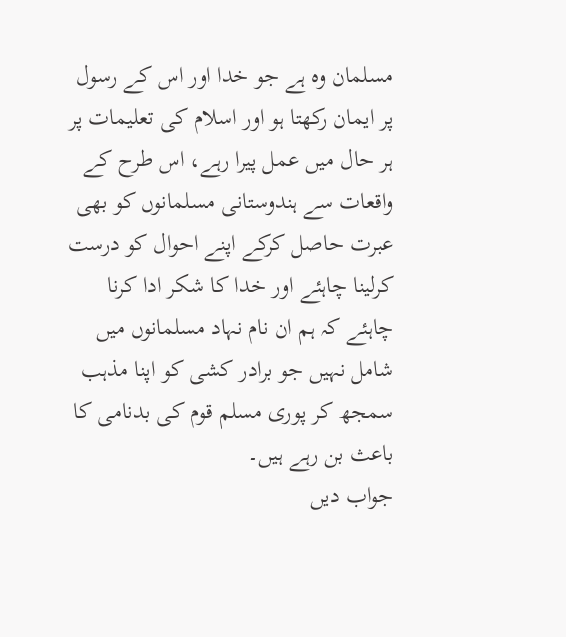مسلمان وہ ہے جو خدا اور اس کے رسول پر ایمان رکھتا ہو اور اسلام کی تعلیمات پر ہر حال میں عمل پیرا رہے، اس طرح کے واقعات سے ہندوستانی مسلمانوں کو بھی عبرت حاصل کرکے اپنے احوال کو درست کرلینا چاہئے اور خدا کا شکر ادا کرنا چاہئے کہ ہم ان نام نہاد مسلمانوں میں شامل نہیں جو برادر کشی کو اپنا مذہب سمجھ کر پوری مسلم قوم کی بدنامی کا باعث بن رہے ہیں۔
جواب دیں